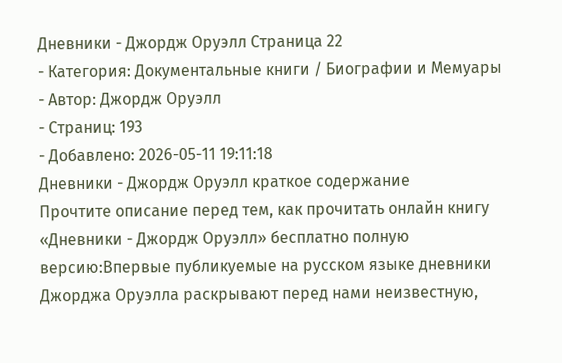Дневники - Джордж Оруэлл Страница 22
- Категория: Документальные книги / Биографии и Мемуары
- Автор: Джордж Оруэлл
- Страниц: 193
- Добавлено: 2026-05-11 19:11:18
Дневники - Джордж Оруэлл краткое содержание
Прочтите описание перед тем, как прочитать онлайн книгу «Дневники - Джордж Оруэлл» бесплатно полную версию:Впервые публикуемые на русском языке дневники Джорджа Оруэлла раскрывают перед нами неизвестную,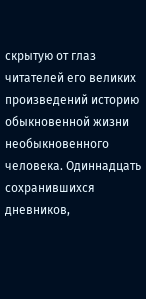скрытую от глаз читателей его великих произведений историю обыкновенной жизни необыкновенного человека. Одиннадцать сохранившихся дневников,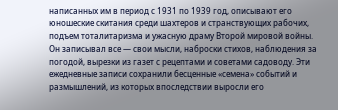написанных им в период с 1931 по 1939 год, описывают его юношеские скитания среди шахтеров и странствующих рабочих, подъем тоталитаризма и ужасную драму Второй мировой войны.
Он записывал все — свои мысли, наброски стихов, наблюдения за погодой, вырезки из газет с рецептами и советами садоводу. Эти ежедневные записи сохранили бесценные «семена» событий и размышлений, из которых впоследствии выросли его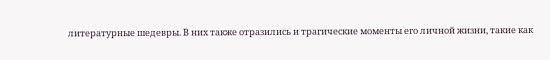литературные шедевры. В них также отразились и трагические моменты его личной жизни, такие как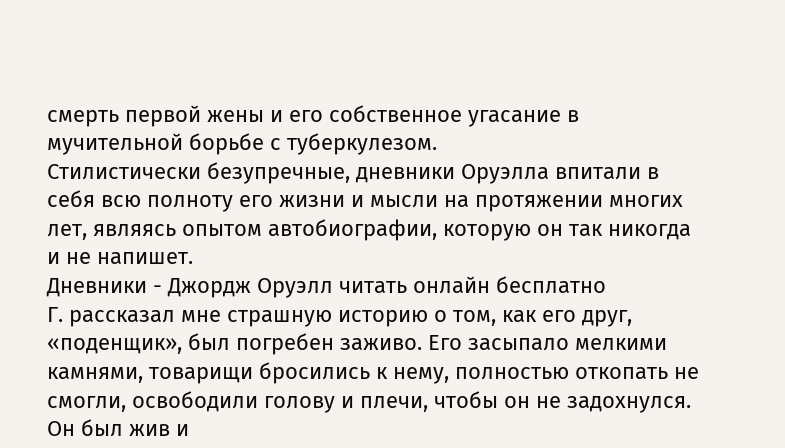смерть первой жены и его собственное угасание в мучительной борьбе с туберкулезом.
Стилистически безупречные, дневники Оруэлла впитали в себя всю полноту его жизни и мысли на протяжении многих лет, являясь опытом автобиографии, которую он так никогда и не напишет.
Дневники - Джордж Оруэлл читать онлайн бесплатно
Г. рассказал мне страшную историю о том, как его друг, «поденщик», был погребен заживо. Его засыпало мелкими камнями, товарищи бросились к нему, полностью откопать не смогли, освободили голову и плечи, чтобы он не задохнулся. Он был жив и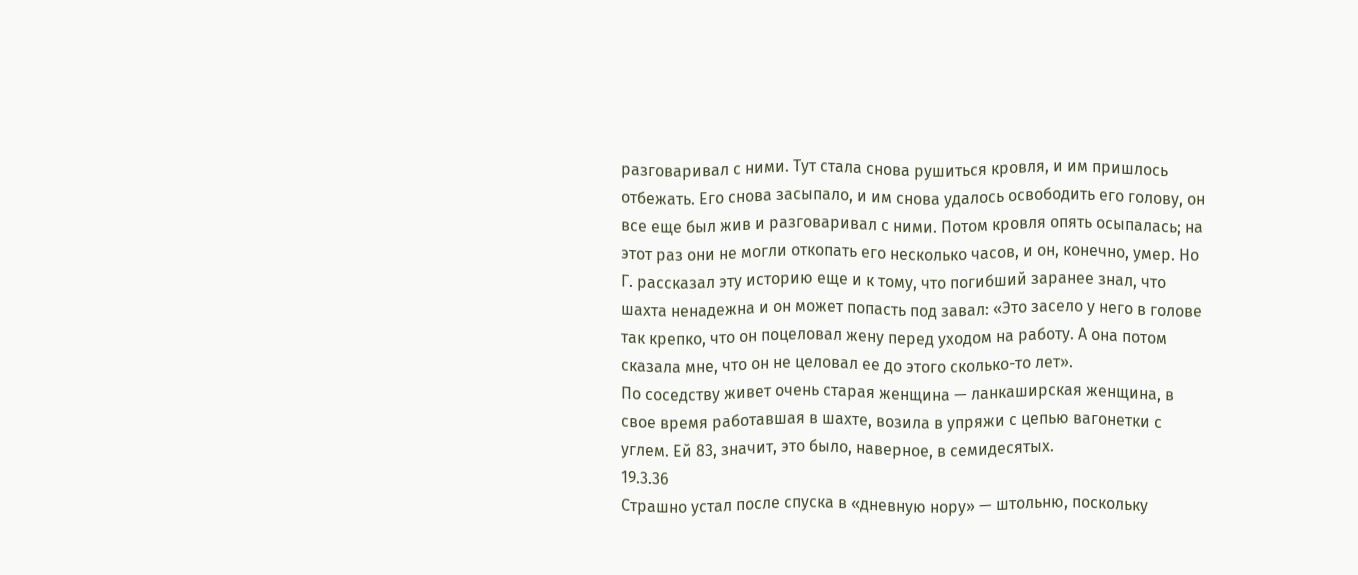разговаривал с ними. Тут стала снова рушиться кровля, и им пришлось отбежать. Его снова засыпало, и им снова удалось освободить его голову, он все еще был жив и разговаривал с ними. Потом кровля опять осыпалась; на этот раз они не могли откопать его несколько часов, и он, конечно, умер. Но Г. рассказал эту историю еще и к тому, что погибший заранее знал, что шахта ненадежна и он может попасть под завал: «Это засело у него в голове так крепко, что он поцеловал жену перед уходом на работу. А она потом сказала мне, что он не целовал ее до этого сколько-то лет».
По соседству живет очень старая женщина — ланкаширская женщина, в свое время работавшая в шахте, возила в упряжи с цепью вагонетки с углем. Ей 83, значит, это было, наверное, в семидесятых.
19.3.36
Страшно устал после спуска в «дневную нору» — штольню, поскольку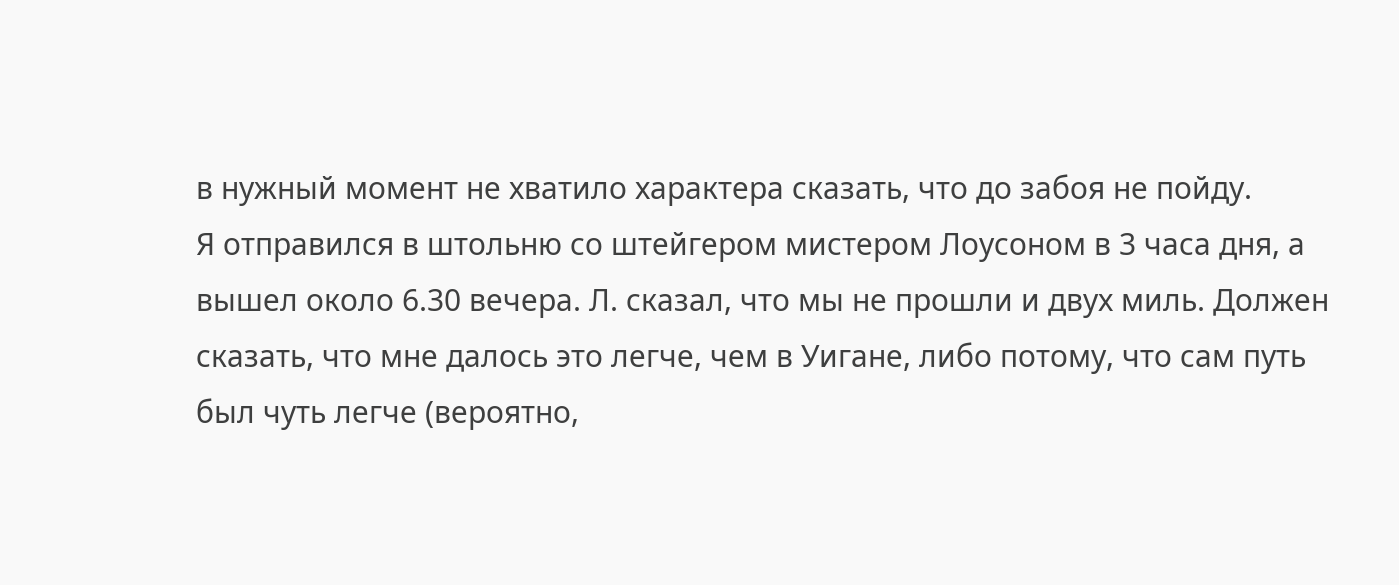в нужный момент не хватило характера сказать, что до забоя не пойду.
Я отправился в штольню со штейгером мистером Лоусоном в 3 часа дня, а вышел около 6.30 вечера. Л. сказал, что мы не прошли и двух миль. Должен сказать, что мне далось это легче, чем в Уигане, либо потому, что сам путь был чуть легче (вероятно,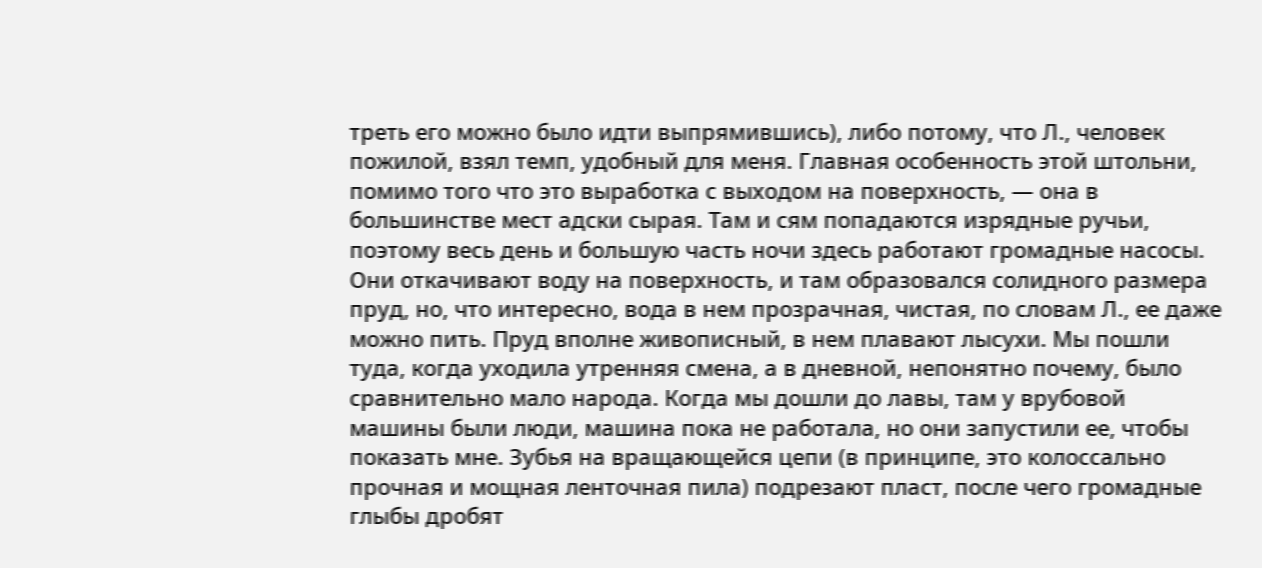треть его можно было идти выпрямившись), либо потому, что Л., человек пожилой, взял темп, удобный для меня. Главная особенность этой штольни, помимо того что это выработка с выходом на поверхность, — она в большинстве мест адски сырая. Там и сям попадаются изрядные ручьи, поэтому весь день и большую часть ночи здесь работают громадные насосы. Они откачивают воду на поверхность, и там образовался солидного размера пруд, но, что интересно, вода в нем прозрачная, чистая, по словам Л., ее даже можно пить. Пруд вполне живописный, в нем плавают лысухи. Мы пошли туда, когда уходила утренняя смена, а в дневной, непонятно почему, было сравнительно мало народа. Когда мы дошли до лавы, там у врубовой машины были люди, машина пока не работала, но они запустили ее, чтобы показать мне. Зубья на вращающейся цепи (в принципе, это колоссально прочная и мощная ленточная пила) подрезают пласт, после чего громадные глыбы дробят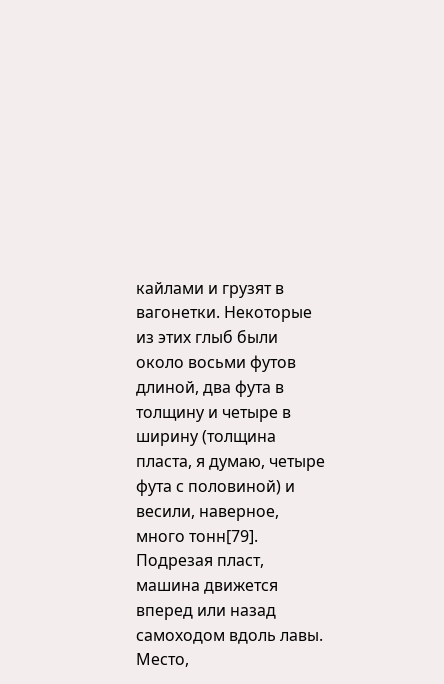кайлами и грузят в вагонетки. Некоторые из этих глыб были около восьми футов длиной, два фута в толщину и четыре в ширину (толщина пласта, я думаю, четыре фута с половиной) и весили, наверное, много тонн[79]. Подрезая пласт, машина движется вперед или назад самоходом вдоль лавы. Место,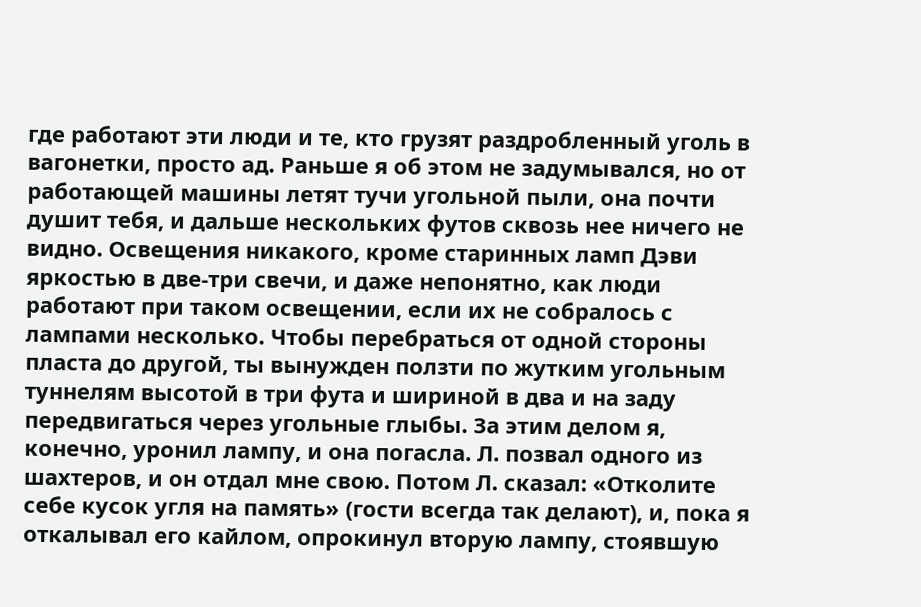где работают эти люди и те, кто грузят раздробленный уголь в вагонетки, просто ад. Раньше я об этом не задумывался, но от работающей машины летят тучи угольной пыли, она почти душит тебя, и дальше нескольких футов сквозь нее ничего не видно. Освещения никакого, кроме старинных ламп Дэви яркостью в две-три свечи, и даже непонятно, как люди работают при таком освещении, если их не собралось с лампами несколько. Чтобы перебраться от одной стороны пласта до другой, ты вынужден ползти по жутким угольным туннелям высотой в три фута и шириной в два и на заду передвигаться через угольные глыбы. За этим делом я, конечно, уронил лампу, и она погасла. Л. позвал одного из шахтеров, и он отдал мне свою. Потом Л. сказал: «Отколите себе кусок угля на память» (гости всегда так делают), и, пока я откалывал его кайлом, опрокинул вторую лампу, стоявшую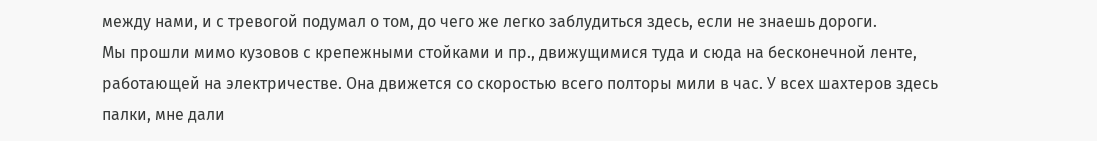между нами, и с тревогой подумал о том, до чего же легко заблудиться здесь, если не знаешь дороги.
Мы прошли мимо кузовов с крепежными стойками и пр., движущимися туда и сюда на бесконечной ленте, работающей на электричестве. Она движется со скоростью всего полторы мили в час. У всех шахтеров здесь палки, мне дали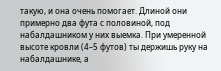такую, и она очень помогает. Длиной они примерно два фута с половиной, под набалдашником у них выемка. При умеренной высоте кровли (4–5 футов) ты держишь руку на набалдашнике, а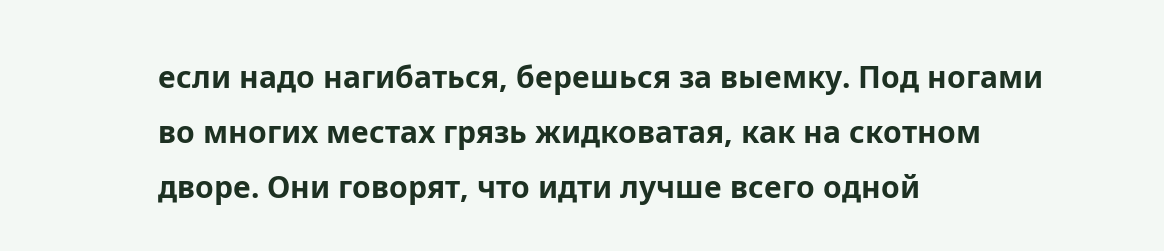если надо нагибаться, берешься за выемку. Под ногами во многих местах грязь жидковатая, как на скотном дворе. Они говорят, что идти лучше всего одной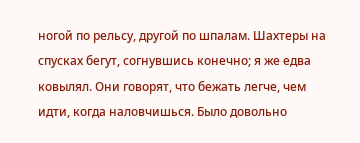ногой по рельсу, другой по шпалам. Шахтеры на спусках бегут, согнувшись конечно; я же едва ковылял. Они говорят, что бежать легче, чем идти, когда наловчишься. Было довольно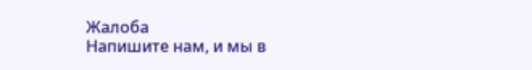Жалоба
Напишите нам, и мы в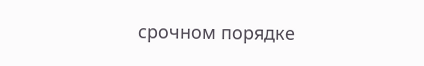срочном порядке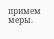примем меры.